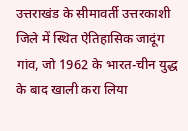उत्तराखंड के सीमावर्ती उत्तरकाशी जिले में स्थित ऐतिहासिक जादूंग गांव, जो 1962 के भारत-चीन युद्ध के बाद खाली करा लिया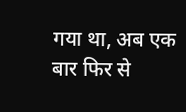गया था, अब एक बार फिर से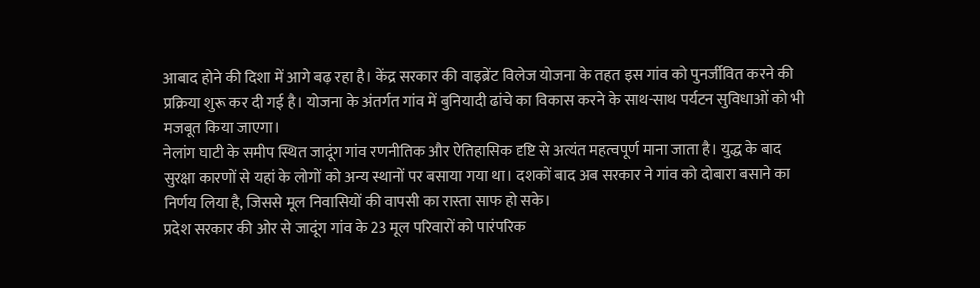आबाद होने की दिशा में आगे बढ़ रहा है। केंद्र सरकार की वाइब्रेंट विलेज योजना के तहत इस गांव को पुनर्जीवित करने की प्रक्रिया शुरू कर दी गई है। योजना के अंतर्गत गांव में बुनियादी ढांचे का विकास करने के साथ-साथ पर्यटन सुविधाओं को भी मजबूत किया जाएगा।
नेलांग घाटी के समीप स्थित जादूंग गांव रणनीतिक और ऐतिहासिक दृष्टि से अत्यंत महत्वपूर्ण माना जाता है। युद्ध के बाद सुरक्षा कारणों से यहां के लोगों को अन्य स्थानों पर बसाया गया था। दशकों बाद अब सरकार ने गांव को दोबारा बसाने का निर्णय लिया है, जिससे मूल निवासियों की वापसी का रास्ता साफ हो सके।
प्रदेश सरकार की ओर से जादूंग गांव के 23 मूल परिवारों को पारंपरिक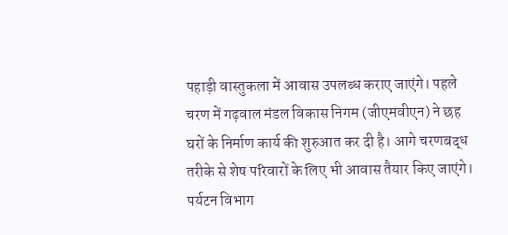पहाड़ी वास्तुकला में आवास उपलब्ध कराए जाएंगे। पहले चरण में गढ़वाल मंडल विकास निगम (जीएमवीएन) ने छह घरों के निर्माण कार्य की शुरुआत कर दी है। आगे चरणबद्ध तरीके से शेष परिवारों के लिए भी आवास तैयार किए जाएंगे।
पर्यटन विभाग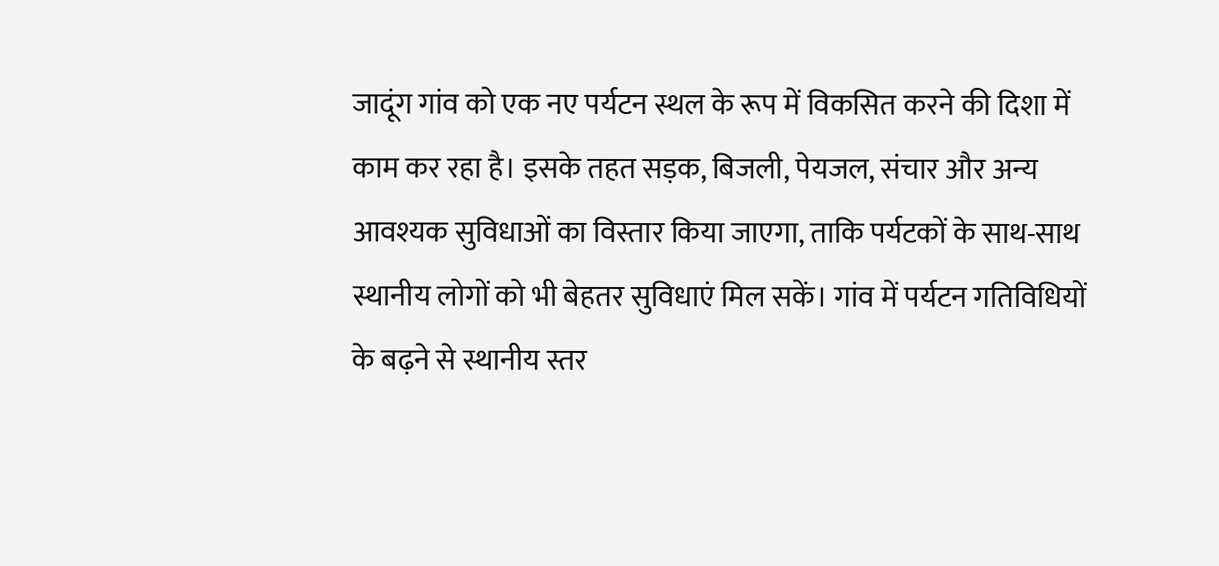जादूंग गांव को एक नए पर्यटन स्थल के रूप में विकसित करने की दिशा में काम कर रहा है। इसके तहत सड़क, बिजली, पेयजल, संचार और अन्य आवश्यक सुविधाओं का विस्तार किया जाएगा, ताकि पर्यटकों के साथ-साथ स्थानीय लोगों को भी बेहतर सुविधाएं मिल सकें। गांव में पर्यटन गतिविधियों के बढ़ने से स्थानीय स्तर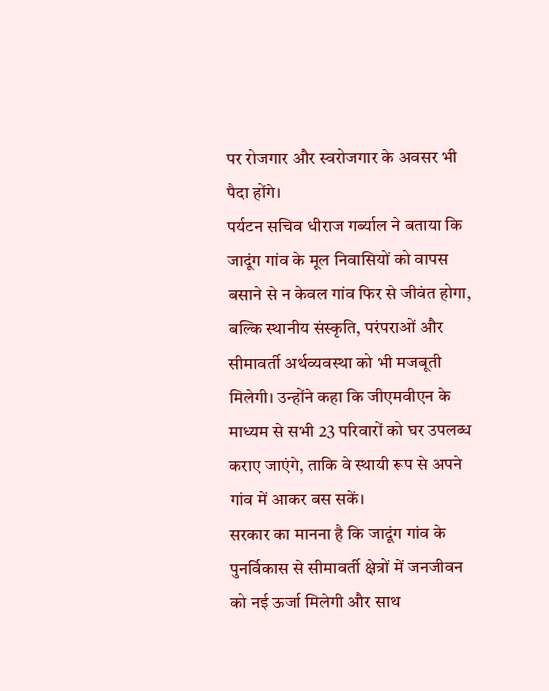पर रोजगार और स्वरोजगार के अवसर भी पैदा होंगे।
पर्यटन सचिव धीराज गर्ब्याल ने बताया कि जादूंग गांव के मूल निवासियों को वापस बसाने से न केवल गांव फिर से जीवंत होगा, बल्कि स्थानीय संस्कृति, परंपराओं और सीमावर्ती अर्थव्यवस्था को भी मजबूती मिलेगी। उन्होंने कहा कि जीएमवीएन के माध्यम से सभी 23 परिवारों को घर उपलब्ध कराए जाएंगे, ताकि वे स्थायी रूप से अपने गांव में आकर बस सकें।
सरकार का मानना है कि जादूंग गांव के पुनर्विकास से सीमावर्ती क्षेत्रों में जनजीवन को नई ऊर्जा मिलेगी और साथ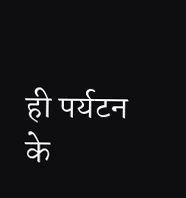ही पर्यटन के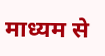माध्यम से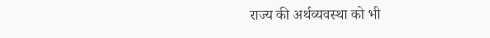राज्य की अर्थव्यवस्था को भी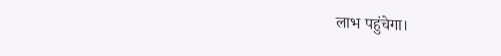लाभ पहुंचेगा।